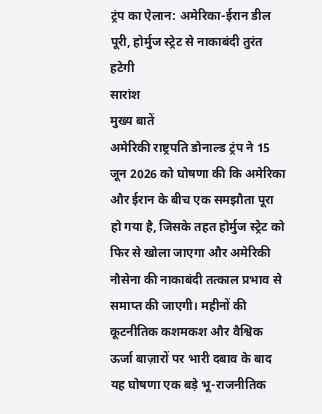ट्रंप का ऐलान: अमेरिका-ईरान डील पूरी, होर्मुज स्ट्रेट से नाकाबंदी तुरंत हटेगी
सारांश
मुख्य बातें
अमेरिकी राष्ट्रपति डोनाल्ड ट्रंप ने 15 जून 2026 को घोषणा की कि अमेरिका और ईरान के बीच एक समझौता पूरा हो गया है, जिसके तहत होर्मुज स्ट्रेट को फिर से खोला जाएगा और अमेरिकी नौसेना की नाकाबंदी तत्काल प्रभाव से समाप्त की जाएगी। महीनों की कूटनीतिक कशमकश और वैश्विक ऊर्जा बाज़ारों पर भारी दबाव के बाद यह घोषणा एक बड़े भू-राजनीतिक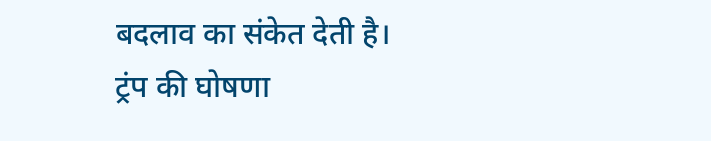बदलाव का संकेत देती है।
ट्रंप की घोषणा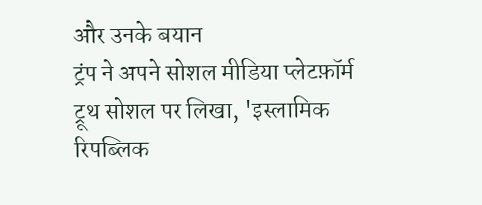और उनके बयान
ट्रंप ने अपने सोशल मीडिया प्लेटफ़ॉर्म ट्रूथ सोशल पर लिखा, 'इस्लामिक रिपब्लिक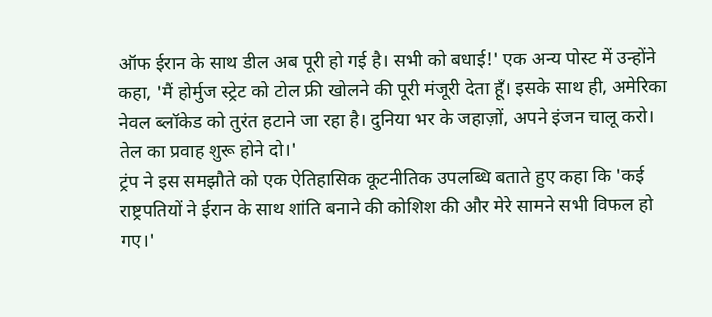ऑफ ईरान के साथ डील अब पूरी हो गई है। सभी को बधाई!' एक अन्य पोस्ट में उन्होंने कहा, 'मैं होर्मुज स्ट्रेट को टोल फ्री खोलने की पूरी मंजूरी देता हूँ। इसके साथ ही, अमेरिका नेवल ब्लॉकेड को तुरंत हटाने जा रहा है। दुनिया भर के जहाज़ों, अपने इंजन चालू करो। तेल का प्रवाह शुरू होने दो।'
ट्रंप ने इस समझौते को एक ऐतिहासिक कूटनीतिक उपलब्धि बताते हुए कहा कि 'कई राष्ट्रपतियों ने ईरान के साथ शांति बनाने की कोशिश की और मेरे सामने सभी विफल हो गए।'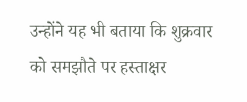उन्होंने यह भी बताया कि शुक्रवार को समझौते पर हस्ताक्षर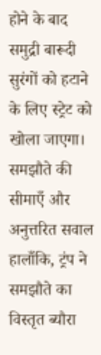होने के बाद समुद्री बारूदी सुरंगों को हटाने के लिए स्ट्रेट को खोला जाएगा।
समझौते की सीमाएँ और अनुत्तरित सवाल
हालाँकि, ट्रंप ने समझौते का विस्तृत ब्यौरा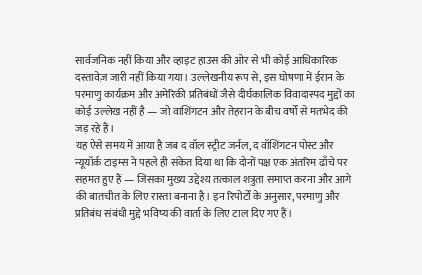सार्वजनिक नहीं किया और व्हाइट हाउस की ओर से भी कोई आधिकारिक दस्तावेज़ जारी नहीं किया गया। उल्लेखनीय रूप से, इस घोषणा में ईरान के परमाणु कार्यक्रम और अमेरिकी प्रतिबंधों जैसे दीर्घकालिक विवादास्पद मुद्दों का कोई उल्लेख नहीं है — जो वाशिंगटन और तेहरान के बीच वर्षों से मतभेद की जड़ रहे हैं।
यह ऐसे समय में आया है जब द वॉल स्ट्रीट जर्नल, द वॉशिंगटन पोस्ट और न्यूयॉर्क टाइम्स ने पहले ही संकेत दिया था कि दोनों पक्ष एक अंतरिम ढाँचे पर सहमत हुए हैं — जिसका मुख्य उद्देश्य तत्काल शत्रुता समाप्त करना और आगे की बातचीत के लिए रास्ता बनाना है। इन रिपोर्टों के अनुसार, परमाणु और प्रतिबंध संबंधी मुद्दे भविष्य की वार्ता के लिए टाल दिए गए हैं।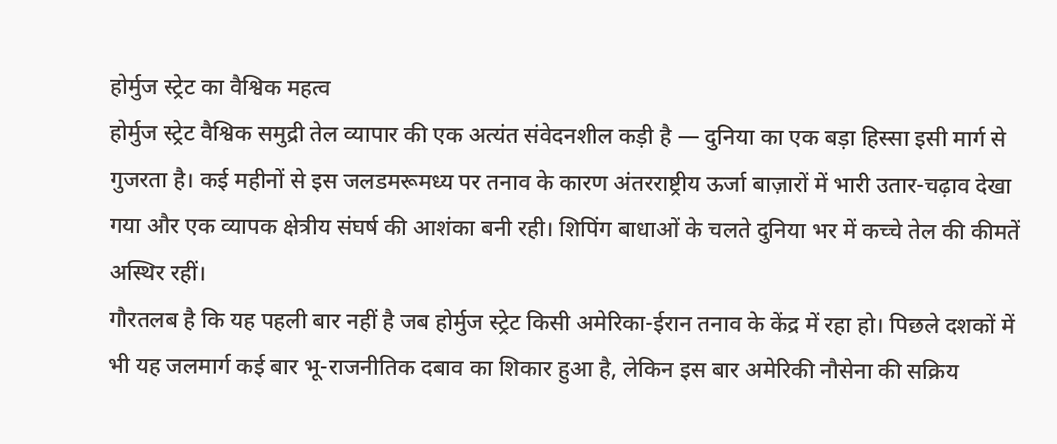होर्मुज स्ट्रेट का वैश्विक महत्व
होर्मुज स्ट्रेट वैश्विक समुद्री तेल व्यापार की एक अत्यंत संवेदनशील कड़ी है — दुनिया का एक बड़ा हिस्सा इसी मार्ग से गुजरता है। कई महीनों से इस जलडमरूमध्य पर तनाव के कारण अंतरराष्ट्रीय ऊर्जा बाज़ारों में भारी उतार-चढ़ाव देखा गया और एक व्यापक क्षेत्रीय संघर्ष की आशंका बनी रही। शिपिंग बाधाओं के चलते दुनिया भर में कच्चे तेल की कीमतें अस्थिर रहीं।
गौरतलब है कि यह पहली बार नहीं है जब होर्मुज स्ट्रेट किसी अमेरिका-ईरान तनाव के केंद्र में रहा हो। पिछले दशकों में भी यह जलमार्ग कई बार भू-राजनीतिक दबाव का शिकार हुआ है, लेकिन इस बार अमेरिकी नौसेना की सक्रिय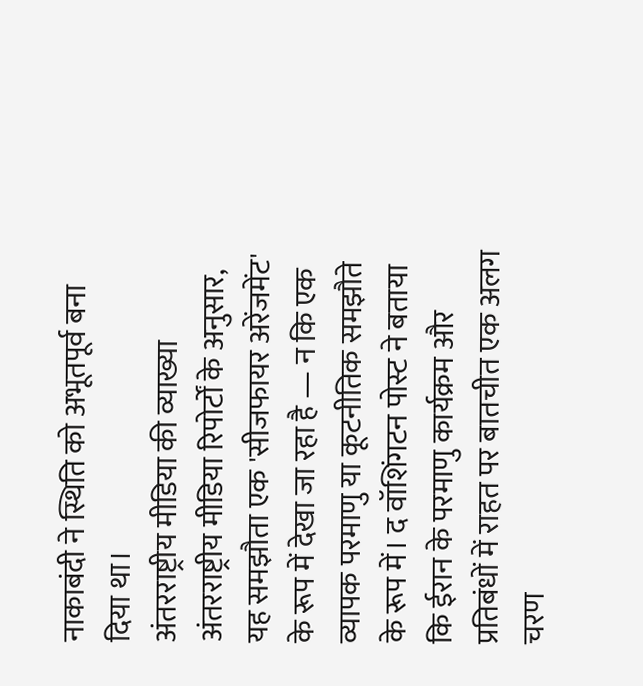नाकाबंदी ने स्थिति को अभूतपूर्व बना दिया था।
अंतरराष्ट्रीय मीडिया की व्याख्या
अंतरराष्ट्रीय मीडिया रिपोर्टों के अनुसार, यह समझौता एक 'सीजफायर अरेंजमेंट' के रूप में देखा जा रहा है — न कि एक व्यापक परमाणु या कूटनीतिक समझौते के रूप में। द वॉशिंगटन पोस्ट ने बताया कि ईरान के परमाणु कार्यक्रम और प्रतिबंधों में राहत पर बातचीत एक अलग चरण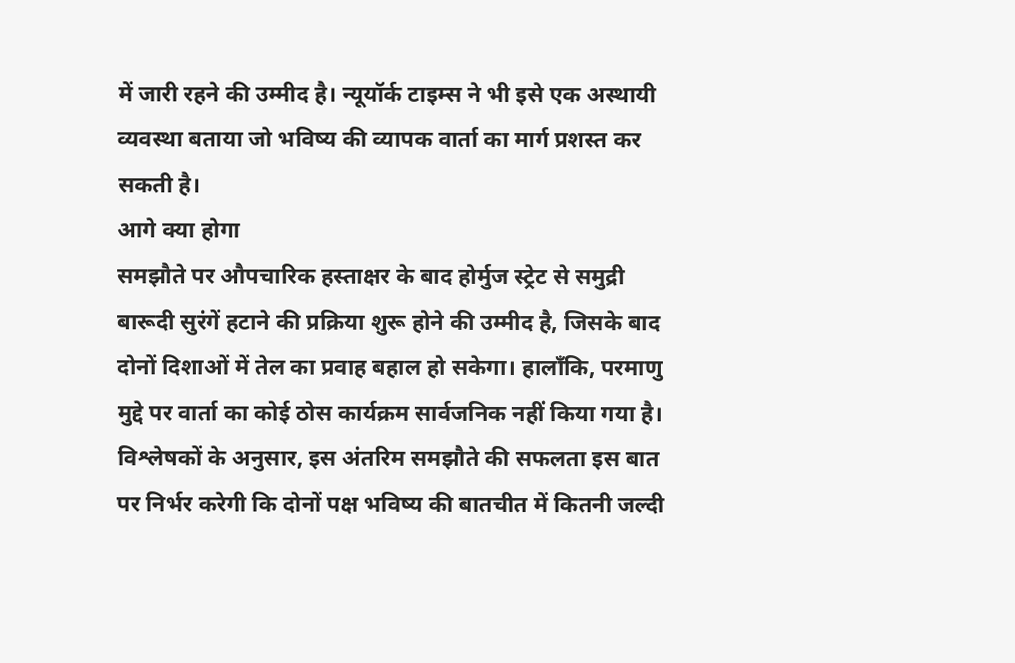में जारी रहने की उम्मीद है। न्यूयॉर्क टाइम्स ने भी इसे एक अस्थायी व्यवस्था बताया जो भविष्य की व्यापक वार्ता का मार्ग प्रशस्त कर सकती है।
आगे क्या होगा
समझौते पर औपचारिक हस्ताक्षर के बाद होर्मुज स्ट्रेट से समुद्री बारूदी सुरंगें हटाने की प्रक्रिया शुरू होने की उम्मीद है, जिसके बाद दोनों दिशाओं में तेल का प्रवाह बहाल हो सकेगा। हालाँकि, परमाणु मुद्दे पर वार्ता का कोई ठोस कार्यक्रम सार्वजनिक नहीं किया गया है। विश्लेषकों के अनुसार, इस अंतरिम समझौते की सफलता इस बात पर निर्भर करेगी कि दोनों पक्ष भविष्य की बातचीत में कितनी जल्दी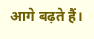आगे बढ़ते हैं।